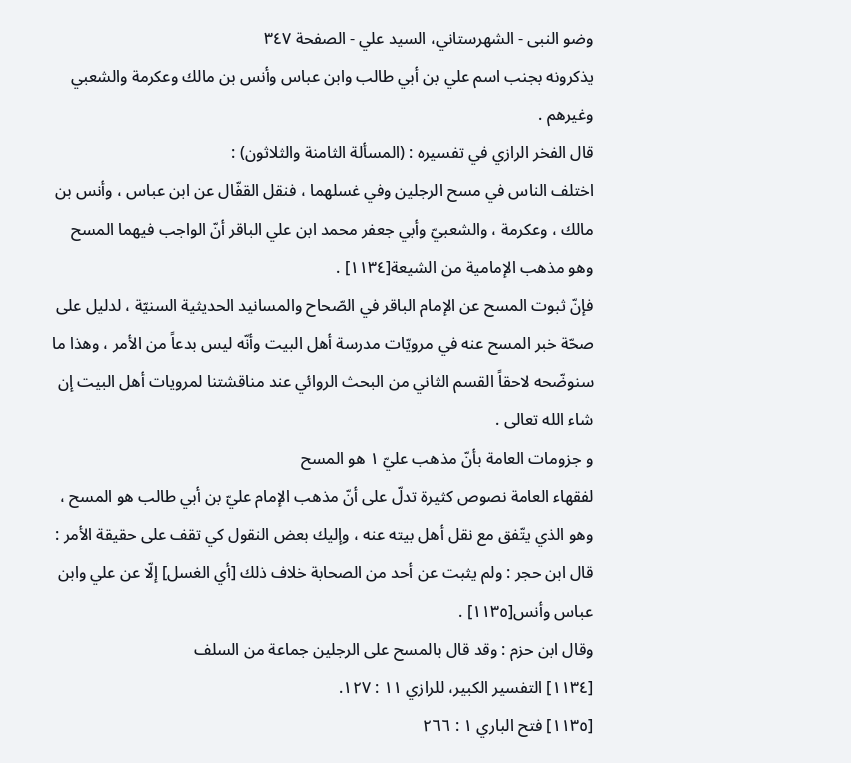وضو النبی - الشهرستاني، السيد علي - الصفحة ٣٤٧
يذكرونه بجنب اسم علي بن أبي طالب وابن عباس وأنس بن مالك وعكرمة والشعبي وغيرهم .
قال الفخر الرازي في تفسيره : (المسألة الثامنة والثلاثون) :
اختلف الناس في مسح الرجلين وفي غسلهما ، فنقل القفّال عن ابن عباس ، وأنس بن مالك ، وعكرمة ، والشعبيّ وأبي جعفر محمد ابن علي الباقر أنّ الواجب فيهما المسح وهو مذهب الإمامية من الشيعة[١١٣٤] .
فإنّ ثبوت المسح عن الإمام الباقر في الصّحاح والمسانيد الحديثية السنيّة ، لدليل على صحّة خبر المسح عنه في مرويّات مدرسة أهل البيت وأنّه ليس بدعاً من الأمر ، وهذا ما سنوضّحه لاحقاً القسم الثاني من البحث الروائي عند مناقشتنا لمرويات أهل البيت إن شاء الله تعالى .
و جزومات العامة بأنّ مذهب عليّ ١ هو المسح
لفقهاء العامة نصوص كثيرة تدلّ على أنّ مذهب الإمام عليّ بن أبي طالب هو المسح ، وهو الذي يتّفق مع نقل أهل بيته عنه ، وإليك بعض النقول كي تقف على حقيقة الأمر :
قال ابن حجر : ولم يثبت عن أحد من الصحابة خلاف ذلك [أي الغسل] إلّا عن علي وابن عباس وأنس[١١٣٥] .
وقال ابن حزم : وقد قال بالمسح على الرجلين جماعة من السلف
[١١٣٤] التفسير الكبير، للرازي ١١ : ١٢٧.
[١١٣٥] فتح الباري ١ : ٢٦٦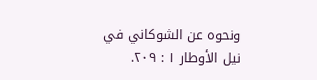ونحوه عن الشوكاني في نيل الأوطار ١ : ٢٠٩.